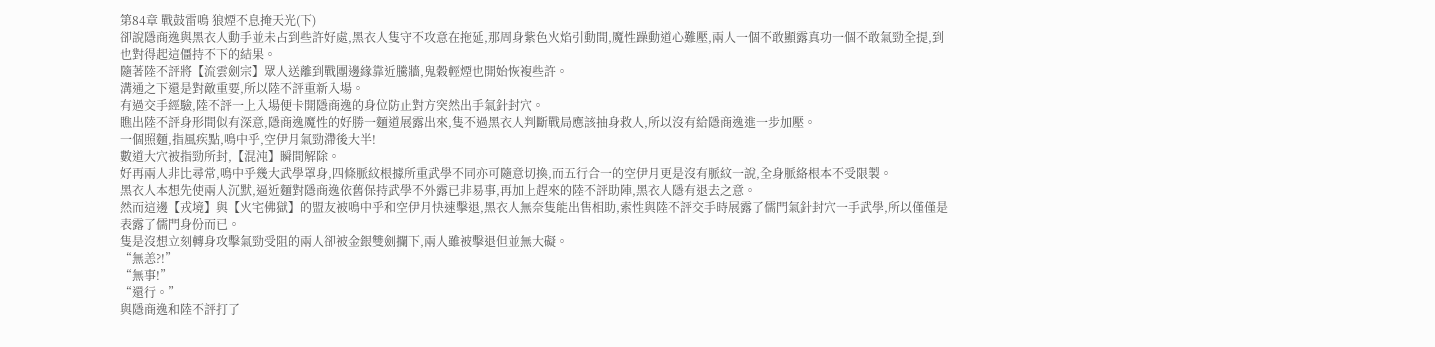第84章 戰鼓雷鳴 狼煙不息掩天光(下)
卻說隱商逸與黑衣人動手並未占到些許好處,黑衣人隻守不攻意在拖延,那周身紫色火焰引動間,魔性躁動道心難壓,兩人一個不敢顯露真功一個不敢氣勁全提,到也對得起這僵持不下的結果。
隨著陸不評將【流雲劍宗】眾人送離到戰團邊緣靠近騰牆,鬼穀輕煙也開始恢複些許。
溝通之下還是對敵重要,所以陸不評重新入場。
有過交手經驗,陸不評一上入場便卡開隱商逸的身位防止對方突然出手氣針封穴。
瞧出陸不評身形間似有深意,隱商逸魔性的好勝一麵道展露出來,隻不過黑衣人判斷戰局應該抽身救人,所以沒有給隱商逸進一步加壓。
一個照麵,指風疾點,鳴中乎,空伊月氣勁滯後大半!
數道大穴被指勁所封,【混沌】瞬間解除。
好再兩人非比尋常,鳴中乎幾大武學罩身,四條脈紋根據所重武學不同亦可隨意切換,而五行合一的空伊月更是沒有脈紋一說,全身脈絡根本不受限製。
黑衣人本想先使兩人沉默,逼近麵對隱商逸依舊保持武學不外露已非易事,再加上趕來的陸不評助陣,黑衣人隱有退去之意。
然而這邊【戎境】與【火宅佛獄】的盟友被鳴中乎和空伊月快速擊退,黑衣人無奈隻能出售相助,索性與陸不評交手時展露了儒門氣針封穴一手武學,所以僅僅是表露了儒門身份而已。
隻是沒想立刻轉身攻擊氣勁受阻的兩人卻被金銀雙劍攔下,兩人雖被擊退但並無大礙。
“無恙?!”
“無事!”
“還行。”
與隱商逸和陸不評打了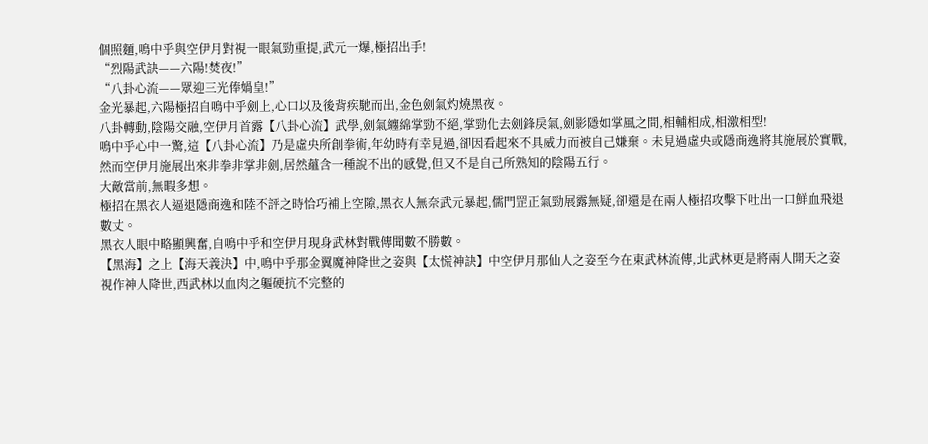個照麵,鳴中乎與空伊月對視一眼氣勁重提,武元一爆,極招出手!
“烈陽武訣——六陽!焚夜!”
“八卦心流——眾迎三光俸媧皇!”
金光暴起,六陽極招自鳴中乎劍上,心口以及後背疾馳而出,金色劍氣灼燒黑夜。
八卦轉動,陰陽交融,空伊月首露【八卦心流】武學,劍氣纏綿掌勁不絕,掌勁化去劍鋒戾氣,劍影隱如掌風之間,相輔相成,相激相型!
鳴中乎心中一驚,這【八卦心流】乃是虛央所創拳術,年幼時有幸見過,卻因看起來不具威力而被自己嫌棄。未見過虛央或隱商逸將其施展於實戰,然而空伊月施展出來非拳非掌非劍,居然蘊含一種說不出的感覺,但又不是自己所熟知的陰陽五行。
大敵當前,無暇多想。
極招在黑衣人逼退隱商逸和陸不評之時恰巧補上空隙,黑衣人無奈武元暴起,儒門罡正氣勁展露無疑,卻還是在兩人極招攻擊下吐出一口鮮血飛退數丈。
黑衣人眼中略顯興奮,自鳴中乎和空伊月現身武林對戰傳聞數不勝數。
【黑海】之上【海天義決】中,鳴中乎那金翼魔神降世之姿與【太慌神訣】中空伊月那仙人之姿至今在東武林流傳,北武林更是將兩人開天之姿視作神人降世,西武林以血肉之軀硬抗不完整的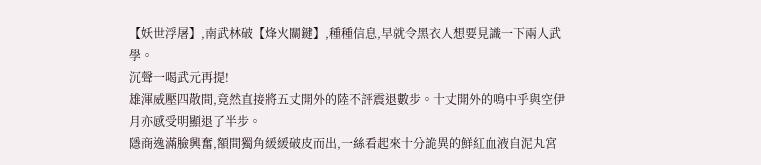【妖世浮屠】,南武林破【烽火關鍵】,種種信息,早就令黑衣人想要見識一下兩人武學。
沉聲一喝武元再提!
雄渾威壓四散間,竟然直接將五丈開外的陸不評震退數步。十丈開外的鳴中乎與空伊月亦感受明顯退了半步。
隱商逸滿臉興奮,額間獨角緩緩破皮而出,一絲看起來十分詭異的鮮紅血液自泥丸宮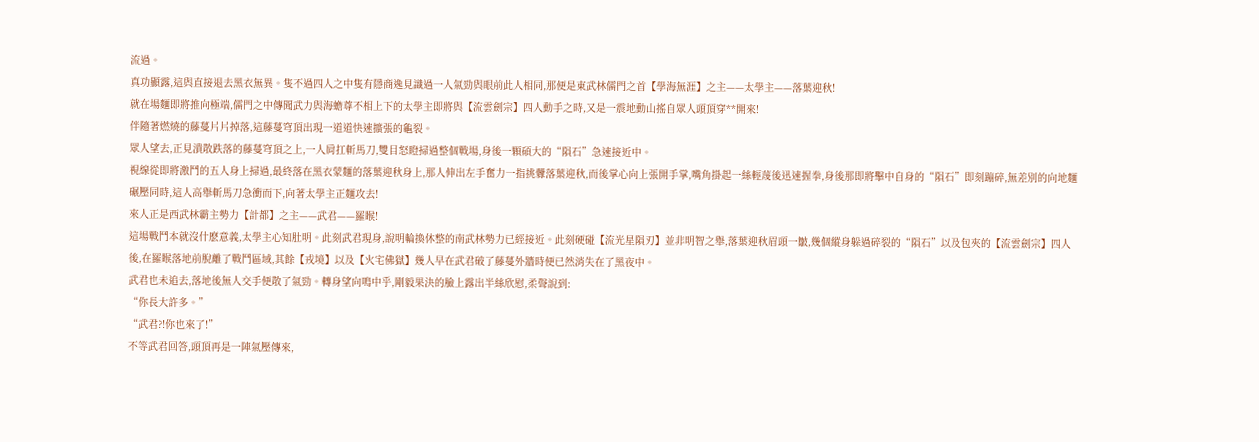流過。
真功顯露,這與直接退去黑衣無異。隻不過四人之中隻有隱商逸見識過一人氣勁與眼前此人相同,那便是東武林儒門之首【學海無涯】之主——太學主——落葉迎秋!
就在場麵即將推向極端,儒門之中傳聞武力與海蟾尊不相上下的太學主即將與【流雲劍宗】四人動手之時,又是一震地動山搖自眾人頭頂穿**開來!
伴隨著燃燒的藤蔓片片掉落,這藤蔓穹頂出現一道道快速擴張的龜裂。
眾人望去,正見潰散跌落的藤蔓穹頂之上,一人肩扛斬馬刀,雙目怒瞪掃過整個戰場,身後一顆碩大的“隕石”急速接近中。
視線從即將激鬥的五人身上掃過,最終落在黑衣蒙麵的落葉迎秋身上,那人伸出左手奮力一指挑釁落葉迎秋,而後掌心向上張開手掌,嘴角掛起一絲輕蔑後迅速握拳,身後那即將擊中自身的“隕石”即刻蹦碎,無差別的向地麵碾壓同時,這人高舉斬馬刀急衝而下,向著太學主正麵攻去!
來人正是西武林霸主勢力【計都】之主——武君——羅睺!
這場戰鬥本就沒什麽意義,太學主心知肚明。此刻武君現身,說明輪換休整的南武林勢力已經接近。此刻硬碰【流光星隕刃】並非明智之舉,落葉迎秋眉頭一皺,幾個縱身躲過碎裂的“隕石”以及包夾的【流雲劍宗】四人後,在羅睺落地前脫離了戰鬥區域,其餘【戎境】以及【火宅佛獄】幾人早在武君破了藤蔓外牆時便已然消失在了黑夜中。
武君也未追去,落地後無人交手便散了氣勁。轉身望向鳴中乎,剛毅果決的臉上露出半絲欣慰,柔聲說到:
“你長大許多。”
“武君?!你也來了!”
不等武君回答,頭頂再是一陣氣壓傳來,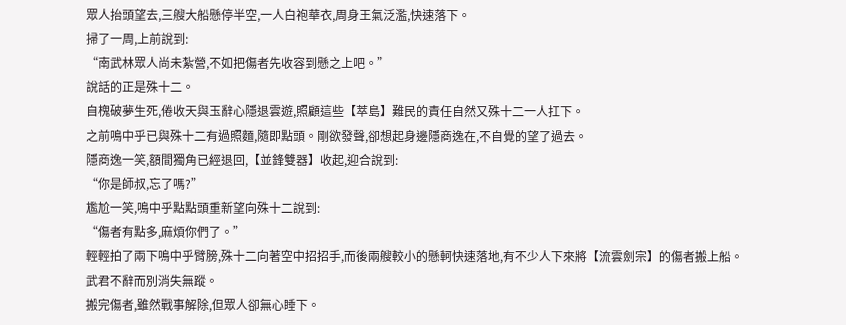眾人抬頭望去,三艘大船懸停半空,一人白袍華衣,周身王氣泛濫,快速落下。
掃了一周,上前說到:
“南武林眾人尚未紮營,不如把傷者先收容到懸之上吧。”
說話的正是殊十二。
自槐破夢生死,倦收天與玉辭心隱退雲遊,照顧這些【萃島】難民的責任自然又殊十二一人扛下。
之前鳴中乎已與殊十二有過照麵,隨即點頭。剛欲發聲,卻想起身邊隱商逸在,不自覺的望了過去。
隱商逸一笑,額間獨角已經退回,【並鋒雙器】收起,迎合說到:
“你是師叔,忘了嗎?”
尷尬一笑,鳴中乎點點頭重新望向殊十二說到:
“傷者有點多,麻煩你們了。”
輕輕拍了兩下鳴中乎臂膀,殊十二向著空中招招手,而後兩艘較小的懸軻快速落地,有不少人下來將【流雲劍宗】的傷者搬上船。
武君不辭而別消失無蹤。
搬完傷者,雖然戰事解除,但眾人卻無心睡下。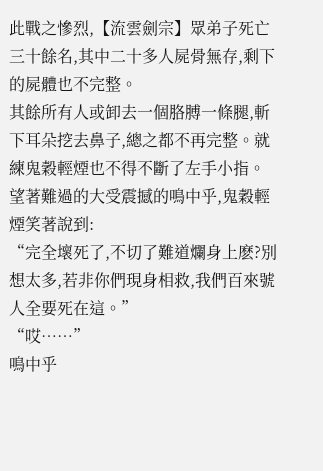此戰之慘烈,【流雲劍宗】眾弟子死亡三十餘名,其中二十多人屍骨無存,剩下的屍體也不完整。
其餘所有人或卸去一個胳膊一條腿,斬下耳朵挖去鼻子,總之都不再完整。就練鬼穀輕煙也不得不斷了左手小指。
望著難過的大受震撼的鳴中乎,鬼穀輕煙笑著說到:
“完全壞死了,不切了難道爛身上麽?別想太多,若非你們現身相救,我們百來號人全要死在這。”
“哎……”
鳴中乎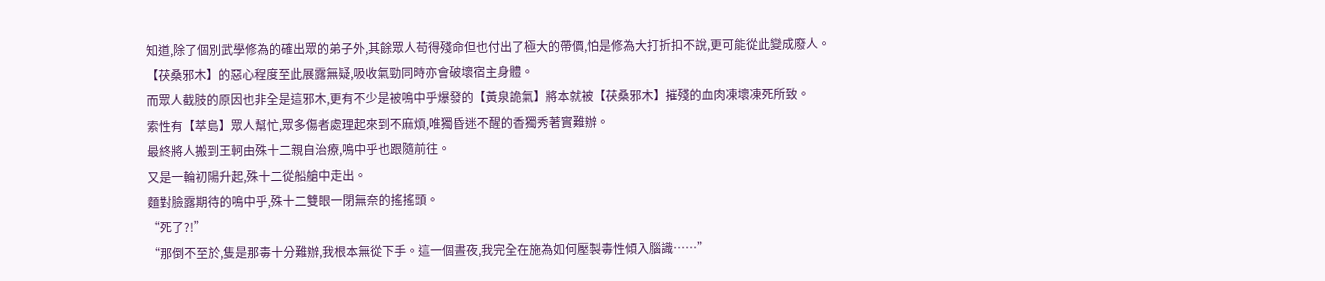知道,除了個別武學修為的確出眾的弟子外,其餘眾人苟得殘命但也付出了極大的帶價,怕是修為大打折扣不說,更可能從此變成廢人。
【茯桑邪木】的惡心程度至此展露無疑,吸收氣勁同時亦會破壞宿主身體。
而眾人截肢的原因也非全是這邪木,更有不少是被鳴中乎爆發的【黃泉詭氣】將本就被【茯桑邪木】摧殘的血肉凍壞凍死所致。
索性有【萃島】眾人幫忙,眾多傷者處理起來到不麻煩,唯獨昏迷不醒的香獨秀著實難辦。
最終將人搬到王軻由殊十二親自治療,鳴中乎也跟隨前往。
又是一輪初陽升起,殊十二從船艙中走出。
麵對臉露期待的鳴中乎,殊十二雙眼一閉無奈的搖搖頭。
“死了?!”
“那倒不至於,隻是那毒十分難辦,我根本無從下手。這一個晝夜,我完全在施為如何壓製毒性傾入腦識……”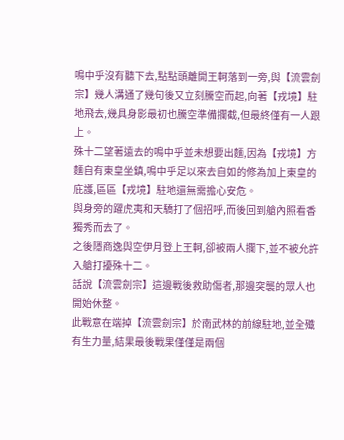鳴中乎沒有聽下去,點點頭離開王軻落到一旁,與【流雲劍宗】幾人溝通了幾句後又立刻騰空而起,向著【戎境】駐地飛去,幾具身影最初也騰空準備攔截,但最終僅有一人跟上。
殊十二望著遠去的鳴中乎並未想要出麵,因為【戎境】方麵自有東皇坐鎮,鳴中乎足以來去自如的修為加上東皇的庇護,區區【戎境】駐地還無需擔心安危。
與身旁的躍虎夷和天驕打了個招呼,而後回到艙內照看香獨秀而去了。
之後隱商逸與空伊月登上王軻,卻被兩人攔下,並不被允許入艙打擾殊十二。
話說【流雲劍宗】這邊戰後救助傷者,那邊突襲的眾人也開始休整。
此戰意在端掉【流雲劍宗】於南武林的前線駐地,並全殲有生力量,結果最後戰果僅僅是兩個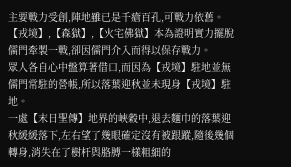主要戰力受創,陣地雖已是千瘡百孔,可戰力依舊。
【戎境】,【森獄】,【火宅佛獄】本為證明實力擺脫儒門牽製一戰,卻因儒門介入而得以保存戰力。
眾人各自心中盤算著借口,而因為【戎境】駐地並無儒門常駐的營帳,所以落葉迎秋並未現身【戎境】駐地。
一處【末日聖傳】地界的峽穀中,退去麵巾的落葉迎秋緩緩落下,左右望了幾眼確定沒有被跟蹤,隨後幾個轉身,消失在了樹杆與胳膊一樣粗細的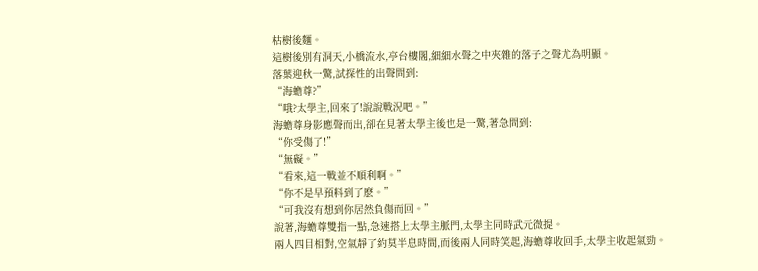枯樹後麵。
這樹後別有洞天,小橋流水,亭台樓閣,細細水聲之中夾雜的落子之聲尤為明顯。
落葉迎秋一驚,試探性的出聲問到:
“海蟾尊?”
“哦?太學主,回來了!說說戰況吧。”
海蟾尊身影應聲而出,卻在見著太學主後也是一驚,著急問到:
“你受傷了!”
“無礙。”
“看來,這一戰並不順利啊。”
“你不是早預料到了麽。”
“可我沒有想到你居然負傷而回。”
說著,海蟾尊雙指一點,急速搭上太學主脈門,太學主同時武元微提。
兩人四目相對,空氣靜了約莫半息時間,而後兩人同時笑起,海蟾尊收回手,太學主收起氣勁。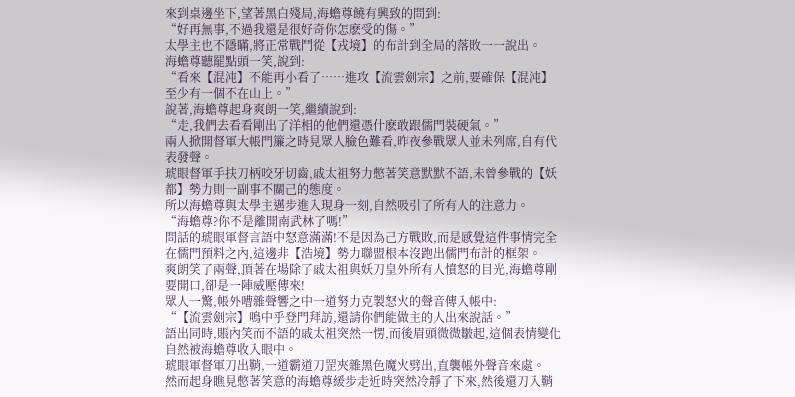來到桌邊坐下,望著黑白殘局,海蟾尊饒有興致的問到:
“好再無事,不過我還是很好奇你怎麽受的傷。”
太學主也不隱瞞,將正常戰鬥從【戎境】的布計到全局的落敗一一說出。
海蟾尊聽罷點頭一笑,說到:
“看來【混沌】不能再小看了……進攻【流雲劍宗】之前,要確保【混沌】至少有一個不在山上。”
說著,海蟾尊起身爽朗一笑,繼續說到:
“走,我們去看看剛出了洋相的他們還憑什麽敢跟儒門裝硬氣。”
兩人掀開督軍大帳門簾之時見眾人臉色難看,昨夜參戰眾人並未列席,自有代表發聲。
琥眼督軍手扶刀柄咬牙切齒,戚太祖努力憋著笑意默默不語,未曾參戰的【妖都】勢力則一副事不關己的態度。
所以海蟾尊與太學主邁步進入現身一刻,自然吸引了所有人的注意力。
“海蟾尊?你不是離開南武林了嗎!”
問話的琥眼軍督言語中怒意滿滿!不是因為己方戰敗,而是感覺這件事情完全在儒門預料之內,這邊非【浩境】勢力聯盟根本沒跑出儒門布計的框架。
爽朗笑了兩聲,頂著在場除了戚太祖與妖刀皇外所有人憤怒的目光,海蟾尊剛要開口,卻是一陣威壓傳來!
眾人一驚,帳外嘈雜聲響之中一道努力克製怒火的聲音傳入帳中:
“【流雲劍宗】鳴中乎登門拜訪,還請你們能做主的人出來說話。”
語出同時,賬內笑而不語的戚太祖突然一愣,而後眉頭微微皺起,這個表情變化自然被海蟾尊收入眼中。
琥眼軍督軍刀出鞘,一道霸道刀罡夾雜黑色魔火劈出,直襲帳外聲音來處。
然而起身瞧見憋著笑意的海蟾尊緩步走近時突然冷靜了下來,然後還刀入鞘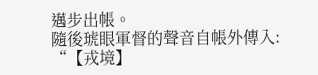邁步出帳。
隨後琥眼軍督的聲音自帳外傳入:
“【戎境】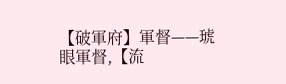【破軍府】軍督——琥眼軍督,【流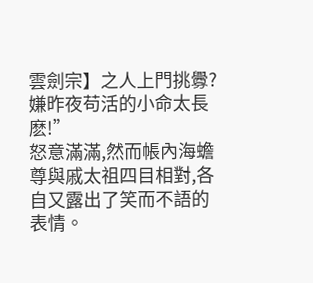雲劍宗】之人上門挑釁?嫌昨夜苟活的小命太長麽!”
怒意滿滿,然而帳內海蟾尊與戚太祖四目相對,各自又露出了笑而不語的表情。